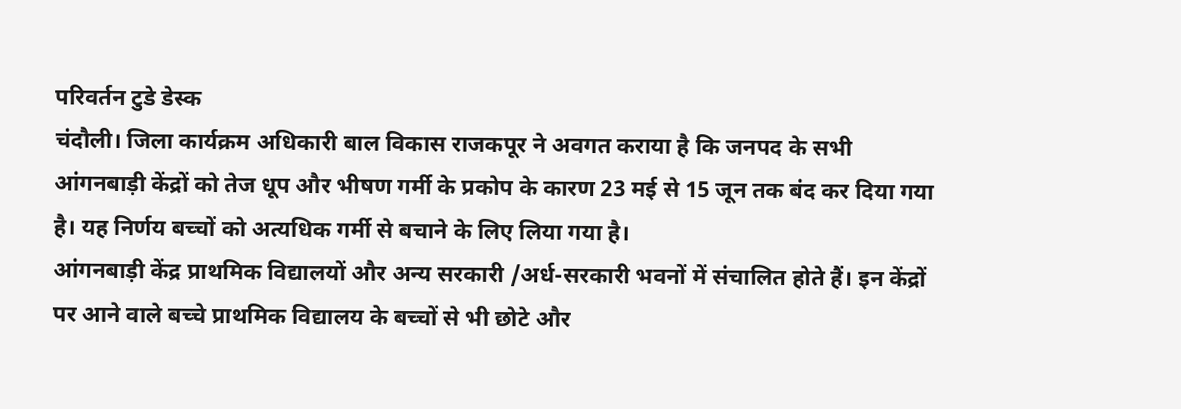परिवर्तन टुडे डेस्क
चंदौली। जिला कार्यक्रम अधिकारी बाल विकास राजकपूर ने अवगत कराया है कि जनपद के सभी आंगनबाड़ी केंद्रों को तेज धूप और भीषण गर्मी के प्रकोप के कारण 23 मई से 15 जून तक बंद कर दिया गया है। यह निर्णय बच्चों को अत्यधिक गर्मी से बचाने के लिए लिया गया है।
आंगनबाड़ी केंद्र प्राथमिक विद्यालयों और अन्य सरकारी /अर्ध-सरकारी भवनों में संचालित होते हैं। इन केंद्रों पर आने वाले बच्चे प्राथमिक विद्यालय के बच्चों से भी छोटे और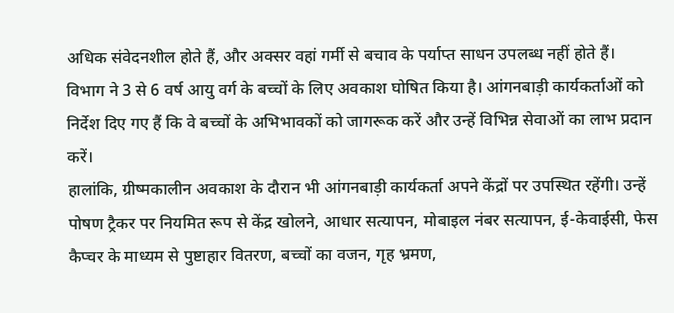अधिक संवेदनशील होते हैं, और अक्सर वहां गर्मी से बचाव के पर्याप्त साधन उपलब्ध नहीं होते हैं।
विभाग ने 3 से 6 वर्ष आयु वर्ग के बच्चों के लिए अवकाश घोषित किया है। आंगनबाड़ी कार्यकर्ताओं को निर्देश दिए गए हैं कि वे बच्चों के अभिभावकों को जागरूक करें और उन्हें विभिन्न सेवाओं का लाभ प्रदान करें।
हालांकि, ग्रीष्मकालीन अवकाश के दौरान भी आंगनबाड़ी कार्यकर्ता अपने केंद्रों पर उपस्थित रहेंगी। उन्हें पोषण ट्रैकर पर नियमित रूप से केंद्र खोलने, आधार सत्यापन, मोबाइल नंबर सत्यापन, ई-केवाईसी, फेस कैप्चर के माध्यम से पुष्टाहार वितरण, बच्चों का वजन, गृह भ्रमण,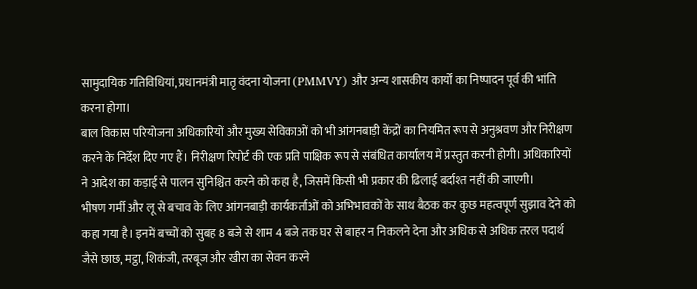सामुदायिक गतिविधियां, प्रधानमंत्री मातृ वंदना योजना (PMMVY) और अन्य शासकीय कार्यों का निष्पादन पूर्व की भांति करना होगा।
बाल विकास परियोजना अधिकारियों और मुख्य सेविकाओं को भी आंगनबाड़ी केंद्रों का नियमित रूप से अनुश्रवण और निरीक्षण करने के निर्देश दिए गए हैं। निरीक्षण रिपोर्ट की एक प्रति पाक्षिक रूप से संबंधित कार्यालय में प्रस्तुत करनी होगी। अधिकारियों ने आदेश का कड़ाई से पालन सुनिश्चित करने को कहा है, जिसमें किसी भी प्रकार की ढिलाई बर्दाश्त नहीं की जाएगी।
भीषण गर्मी और लू से बचाव के लिए आंगनबाड़ी कार्यकर्ताओं को अभिभावकों के साथ बैठक कर कुछ महत्वपूर्ण सुझाव देने को कहा गया है। इनमें बच्चों को सुबह 8 बजे से शाम 4 बजे तक घर से बाहर न निकलने देना और अधिक से अधिक तरल पदार्थ जैसे छाछ, मट्ठा, शिकंजी, तरबूज और खीरा का सेवन करने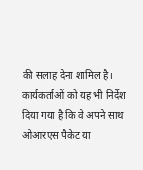की सलाह देना शामिल है।
कार्यकर्ताओं को यह भी निर्देश दिया गया है कि वे अपने साथ ओआरएस पैकेट या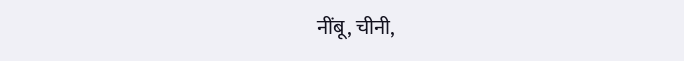नींबू, चीनी,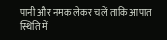पानी और नमक लेकर चलें ताकि आपात स्थिति में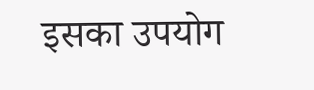इसका उपयोग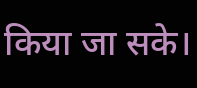किया जा सके।